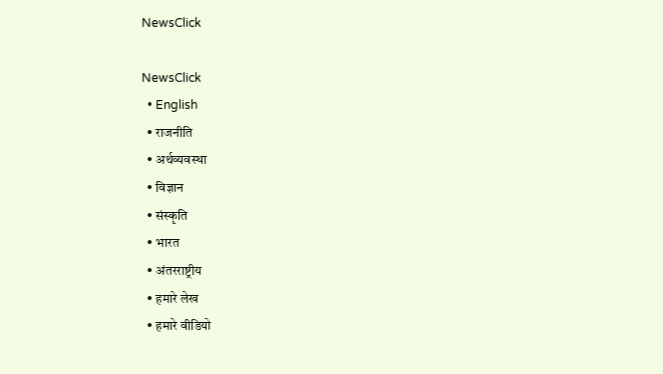NewsClick

NewsClick
  • English
  • राजनीति
  • अर्थव्यवस्था
  • विज्ञान
  • संस्कृति
  • भारत
  • अंतरराष्ट्रीय
  • हमारे लेख
  • हमारे वीडियो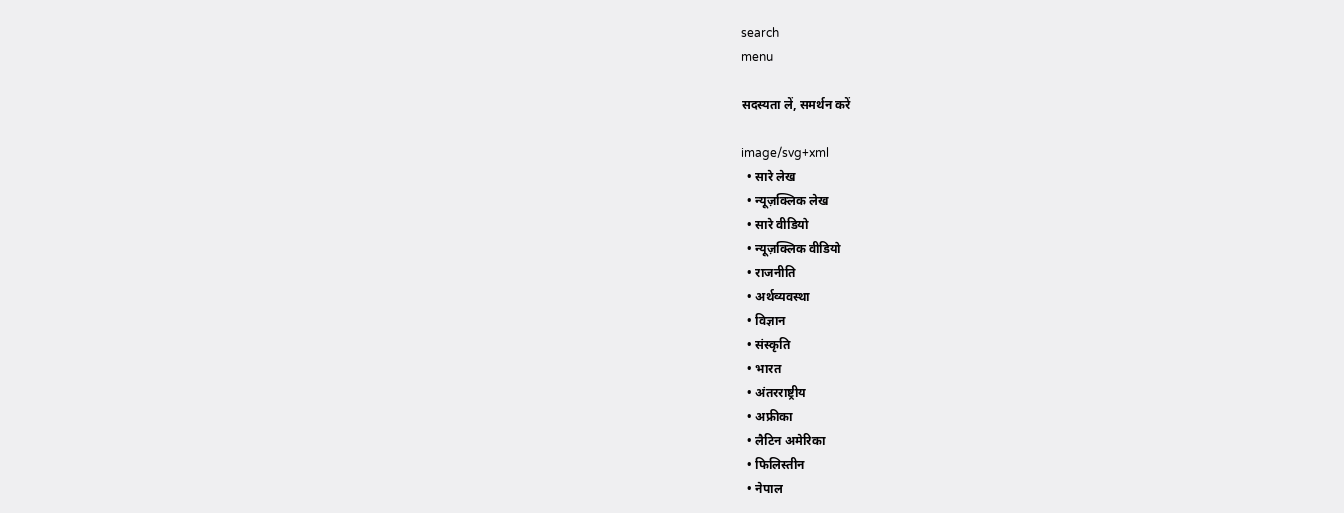search
menu

सदस्यता लें, समर्थन करें

image/svg+xml
  • सारे लेख
  • न्यूज़क्लिक लेख
  • सारे वीडियो
  • न्यूज़क्लिक वीडियो
  • राजनीति
  • अर्थव्यवस्था
  • विज्ञान
  • संस्कृति
  • भारत
  • अंतरराष्ट्रीय
  • अफ्रीका
  • लैटिन अमेरिका
  • फिलिस्तीन
  • नेपाल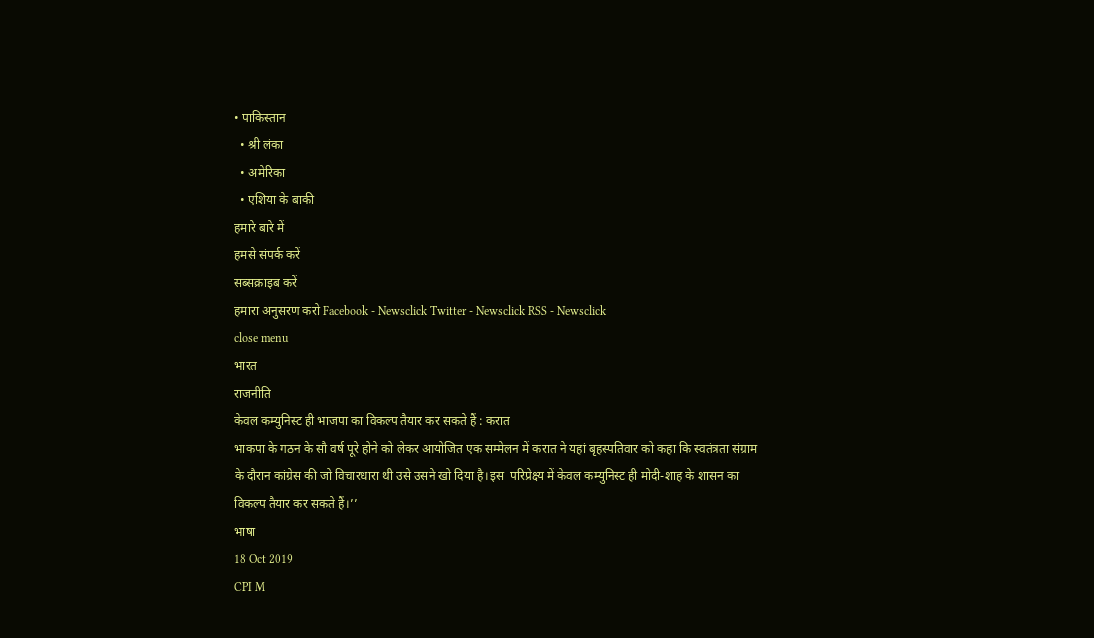• पाकिस्तान
  • श्री लंका
  • अमेरिका
  • एशिया के बाकी
हमारे बारे में
हमसे संपर्क करें
सब्सक्राइब करें
हमारा अनुसरण करो Facebook - Newsclick Twitter - Newsclick RSS - Newsclick
close menu
भारत
राजनीति
केवल कम्युनिस्ट ही भाजपा का विकल्प तैयार कर सकते हैं : करात
भाकपा के गठन के सौ वर्ष पूरे होने को लेकर आयोजित एक सम्मेलन में करात ने यहां बृहस्पतिवार को कहा कि स्वतंत्रता संग्राम के दौरान कांग्रेस की जो विचारधारा थी उसे उसने खो दिया है।इस  परिप्रेक्ष्य में केवल कम्युनिस्ट ही मोदी-शाह के शासन का विकल्प तैयार कर सकते हैं।’’
भाषा
18 Oct 2019
CPI M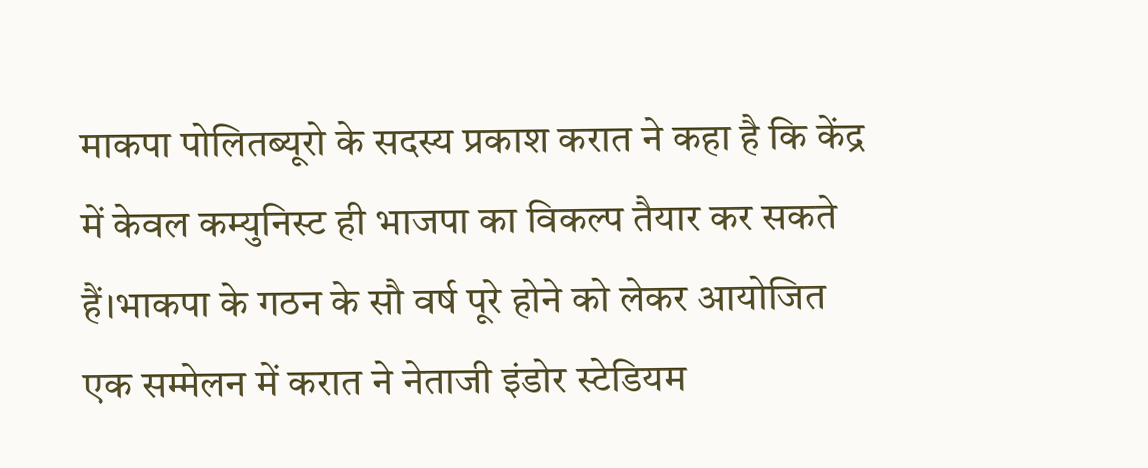माकपा पोलितब्यूरो के सदस्य प्रकाश करात ने कहा है कि केंद्र में केवल कम्युनिस्ट ही भाजपा का विकल्प तैयार कर सकते हैं।भाकपा के गठन के सौ वर्ष पूरे होने को लेकर आयोजित एक सम्मेलन में करात ने नेताजी इंडोर स्टेडियम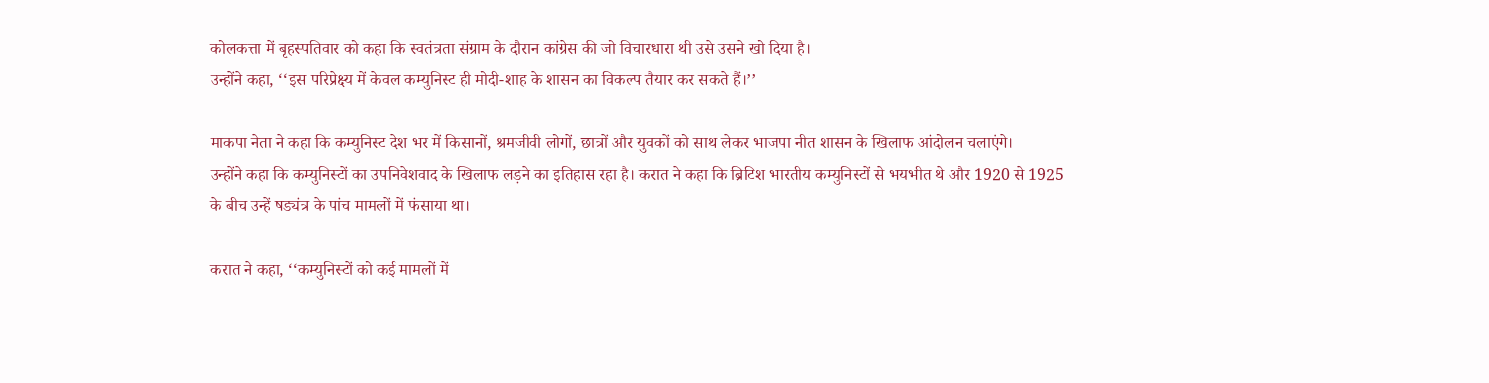कोलकत्ता में बृहस्पतिवार को कहा कि स्वतंत्रता संग्राम के दौरान कांग्रेस की जो विचारधारा थी उसे उसने खो दिया है।
उन्होंने कहा, ‘‘इस परिप्रेक्ष्य में केवल कम्युनिस्ट ही मोदी-शाह के शासन का विकल्प तैयार कर सकते हैं।’’

माकपा नेता ने कहा कि कम्युनिस्ट देश भर में किसानों, श्रमजीवी लोगों, छात्रों और युवकों को साथ लेकर भाजपा नीत शासन के खिलाफ आंदोलन चलाएंगे।
उन्होंने कहा कि कम्युनिस्टों का उपनिवेशवाद के खिलाफ लड़ने का इतिहास रहा है। करात ने कहा कि ब्रिटिश भारतीय कम्युनिस्टों से भयभीत थे और 1920 से 1925 के बीच उन्हें षड्यंत्र के पांच मामलों में फंसाया था।

करात ने कहा, ‘‘कम्युनिस्टों को कई मामलों में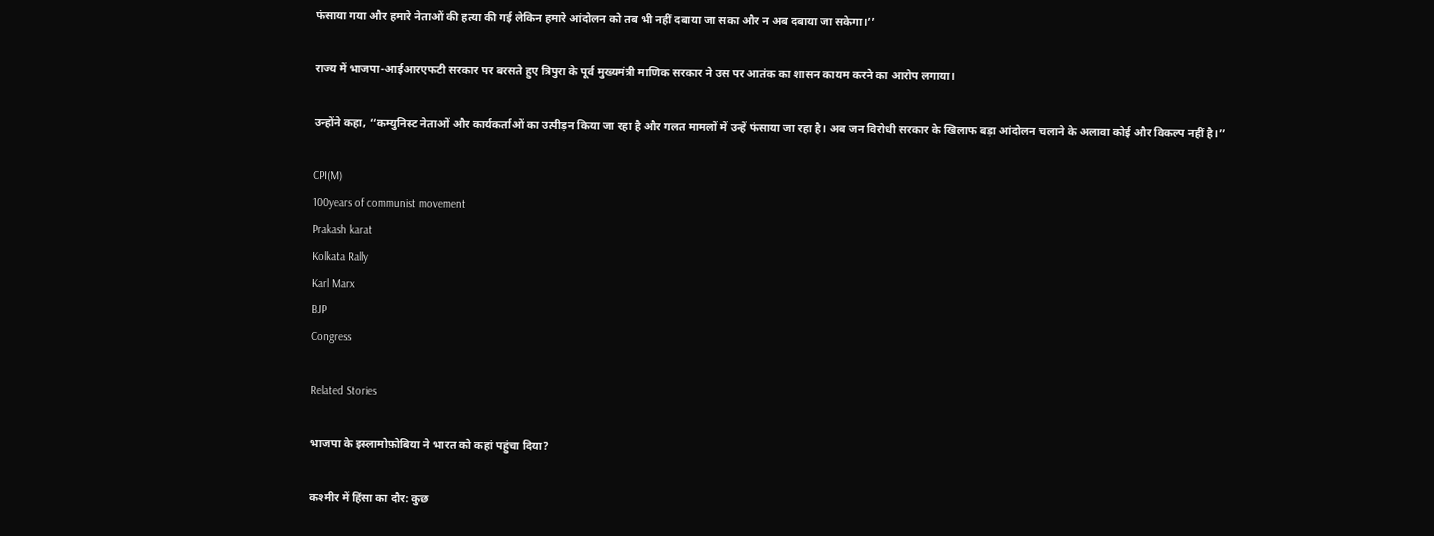फंसाया गया और हमारे नेताओं की हत्या की गई लेकिन हमारे आंदोलन को तब भी नहीं दबाया जा सका और न अब दबाया जा सकेगा।’’

राज्य में भाजपा-आईआरएफटी सरकार पर बरसते हुए त्रिपुरा के पूर्व मुख्यमंत्री माणिक सरकार ने उस पर आतंक का शासन कायम करने का आरोप लगाया।

उन्होंने कहा, ‘‘कम्युनिस्ट नेताओं और कार्यकर्ताओं का उत्पीड़न किया जा रहा है और गलत मामलों में उन्हें फंसाया जा रहा है। अब जन विरोधी सरकार के खिलाफ बड़ा आंदोलन चलाने के अलावा कोई और विकल्प नहीं है।’’

CPI(M)
100years of communist movement
Prakash karat
Kolkata Rally
Karl Marx
BJP
Congress

Related Stories

भाजपा के इस्लामोफ़ोबिया ने भारत को कहां पहुंचा दिया?

कश्मीर में हिंसा का दौर: कुछ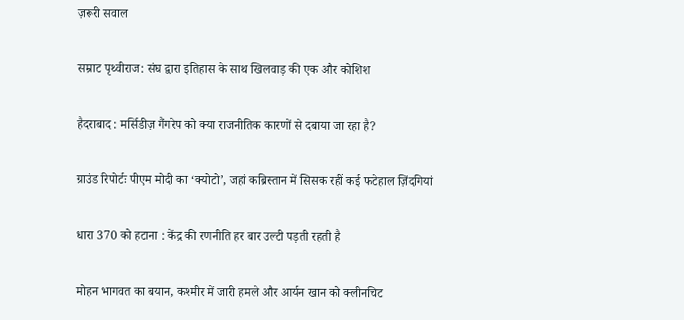ज़रूरी सवाल

सम्राट पृथ्वीराज: संघ द्वारा इतिहास के साथ खिलवाड़ की एक और कोशिश

हैदराबाद : मर्सिडीज़ गैंगरेप को क्या राजनीतिक कारणों से दबाया जा रहा है?

ग्राउंड रिपोर्टः पीएम मोदी का ‘क्योटो’, जहां कब्रिस्तान में सिसक रहीं कई फटेहाल ज़िंदगियां

धारा 370 को हटाना : केंद्र की रणनीति हर बार उल्टी पड़ती रहती है

मोहन भागवत का बयान, कश्मीर में जारी हमले और आर्यन खान को क्लीनचिट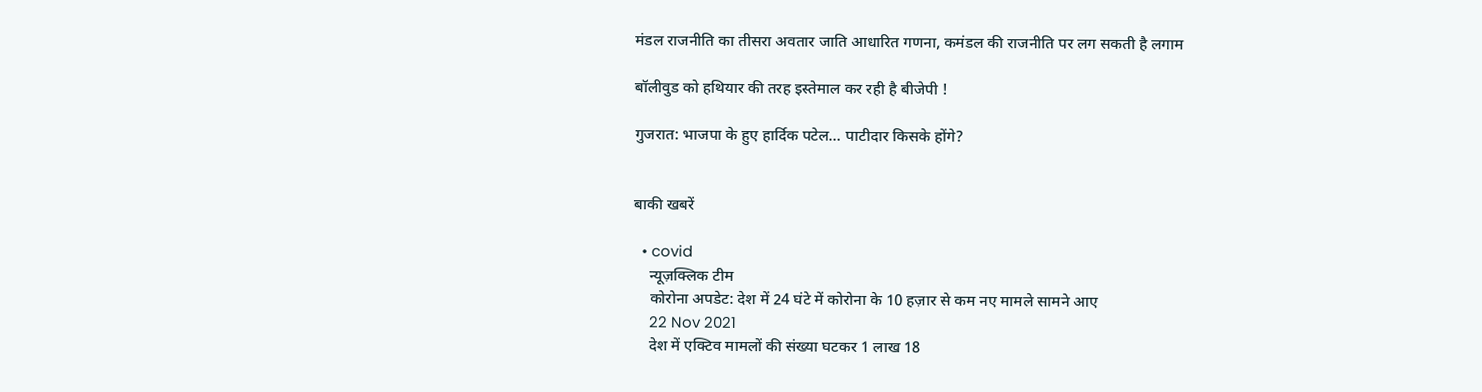मंडल राजनीति का तीसरा अवतार जाति आधारित गणना, कमंडल की राजनीति पर लग सकती है लगाम

बॉलीवुड को हथियार की तरह इस्तेमाल कर रही है बीजेपी !

गुजरात: भाजपा के हुए हार्दिक पटेल… पाटीदार किसके होंगे?


बाकी खबरें

  • covid
    न्यूज़क्लिक टीम
    कोरोना अपडेट: देश में 24 घंटे में कोरोना के 10 हज़ार से कम नए मामले सामने आए
    22 Nov 2021
    देश में एक्टिव मामलों की संख्या घटकर 1 लाख 18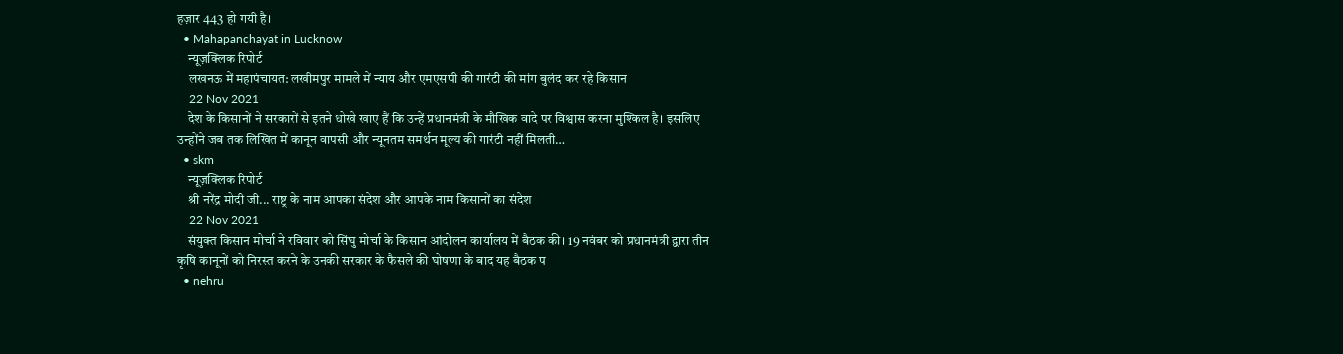हज़ार 443 हो गयी है।
  • Mahapanchayat in Lucknow
    न्यूज़क्लिक रिपोर्ट
    लखनऊ में महापंचायत: लखीमपुर मामले में न्याय और एमएसपी की गारंटी की मांग बुलंद कर रहे किसान
    22 Nov 2021
    देश के किसानों ने सरकारों से इतने धोखे खाए हैं कि उन्हें प्रधानमंत्री के मौखिक वादे पर विश्वास करना मुश्किल है। इसलिए उन्होंने जब तक लिखित में कानून वापसी और न्यूनतम समर्थन मूल्य की गारंटी नहीं मिलती…
  • skm
    न्यूज़क्लिक रिपोर्ट
    श्री नरेंद्र मोदी जी... राष्ट्र के नाम आपका संदेश और आपके नाम किसानों का संदेश
    22 Nov 2021
    संयुक्त किसान मोर्चा ने रविवार को सिंघु मोर्चा के किसान आंदोलन कार्यालय में बैठक की। 19 नवंबर को प्रधानमंत्री द्वारा तीन कृषि कानूनों को निरस्त करने के उनकी सरकार के फैसले की घोषणा के बाद यह बैठक प
  • nehru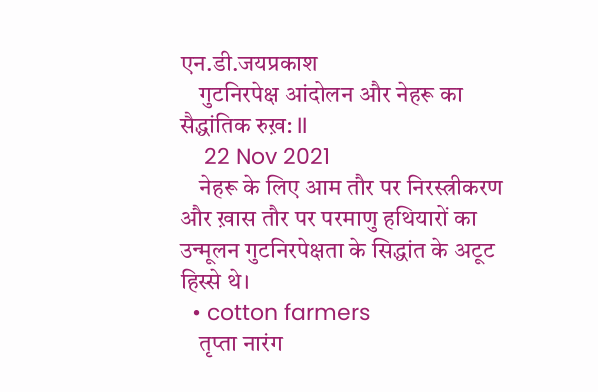एन.डी.जयप्रकाश
    गुटनिरपेक्ष आंदोलन और नेहरू का सैद्धांतिक रुख़: II
    22 Nov 2021
    नेहरू के लिए आम तौर पर निरस्त्रीकरण और ख़ास तौर पर परमाणु हथियारों का उन्मूलन गुटनिरपेक्षता के सिद्धांत के अटूट हिस्से थे।
  • cotton farmers
    तृप्ता नारंग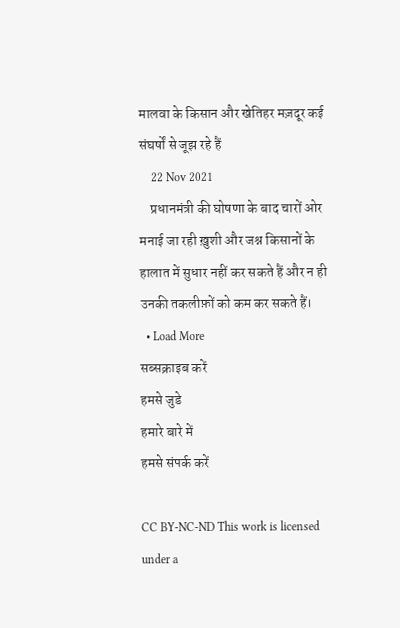मालवा के किसान और खेतिहर मज़दूर कई संघर्षों से जूझ रहे हैं
    22 Nov 2021
    प्रधानमंत्री की घोषणा के बाद चारों ओर मनाई जा रही ख़ुशी और जश्न किसानों के हालात में सुधार नहीं कर सकते हैं और न ही उनकी तकलीफ़ों को कम कर सकते हैं।
  • Load More
सब्सक्राइब करें
हमसे जुडे
हमारे बारे में
हमसे संपर्क करें

CC BY-NC-ND This work is licensed under a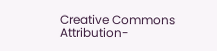Creative Commons Attribution-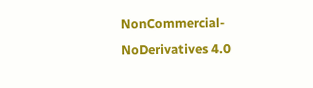NonCommercial-NoDerivatives 4.0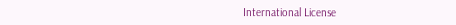International License